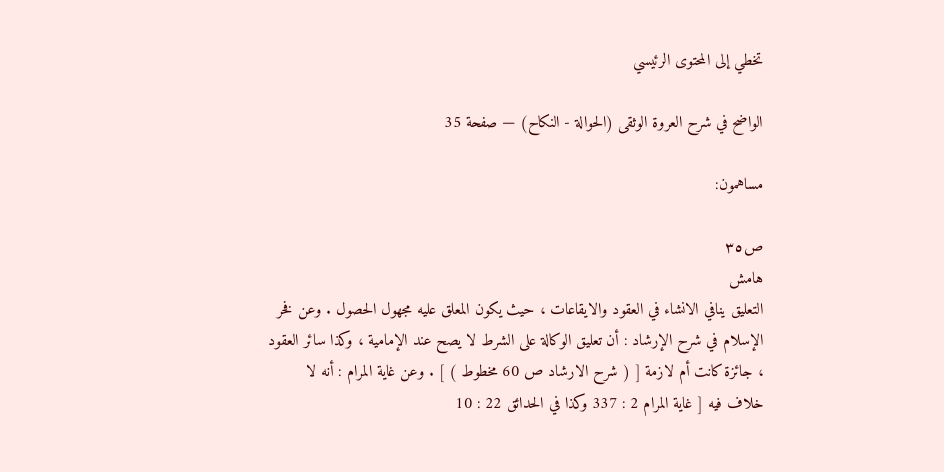تخطي إلى المحتوى الرئيسي

الواضح في شرح العروة الوثقى (الحوالة - النكاح) — صفحة 35

مساهمون:

ص٣٥
هامش
التعليق ينافي الانشاء في العقود والايقاعات ، حيث يكون المعلق عليه مجهول الحصول . وعن فخر الإسلام في شرح الإرشاد : أن تعليق الوكالة على الشرط لا يصح عند الإمامية ، وكذا سائر العقود ، جائزة كانت أم لازمة [ ( شرح الارشاد ص 60 مخطوط ) ] . وعن غاية المرام : أنه لا خلاف فيه [ غاية المرام 2 : 337 وكذا في الحدائق 22 : 10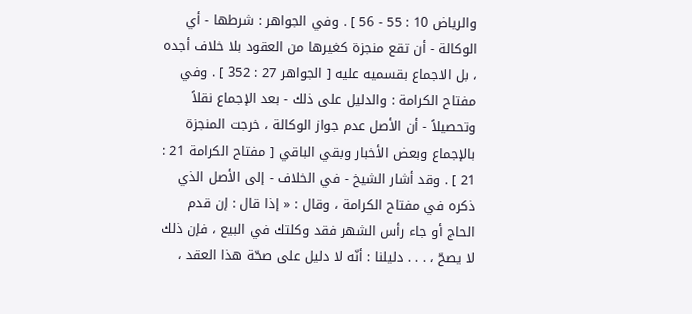والرياض 10 : 55 - 56 ] . وفي الجواهر : شرطها - أي الوكالة - أن تقع منجزة كغيرها من العقود بلا خلاف أجده ، بل الاجماع بقسميه عليه [ الجواهر 27 : 352 ] . وفي مفتاح الكرامة : والدليل على ذلك - بعد الإجماع نقلاً وتحصيلاً - أن الأصل عدم جواز الوكالة ، خرجت المنجزة بالإجماع وبعض الأخبار وبقي الباقي [ مفتاح الكرامة 21 : 21 ] . وقد أشار الشيخ - في الخلاف - إلى الأصل الذي ذكره في مفتاح الكرامة ، وقال : « إذا قال : إن قدم الحاج أو جاء رأس الشهر فقد وكلتك في البيع ، فإن ذلك لا يصحّ ، . . . دليلنا : أنّه لا دليل على صحّة هذا العقد ،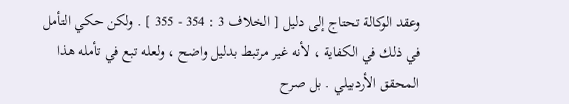وعقد الوكالة تحتاج إلى دليل [ الخلاف 3 : 354 - 355 ] . ولكن حكي التأمل في ذلك في الكفاية ، لأنه غير مرتبط بدليل واضح ، ولعله تبع في تأمله هذا المحقق الأردبيلي . بل صرح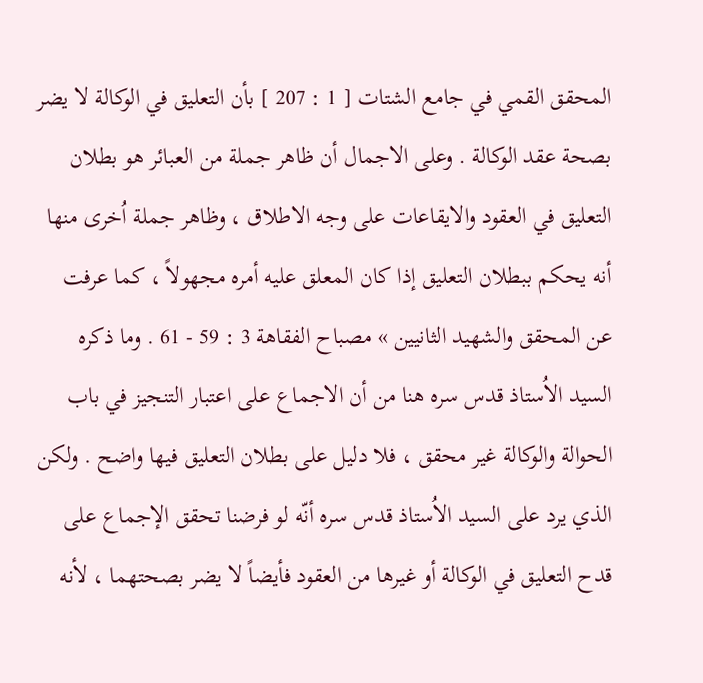المحقق القمي في جامع الشتات [ 1 : 207 ] بأن التعليق في الوكالة لا يضر بصحة عقد الوكالة . وعلى الاجمال أن ظاهر جملة من العبائر هو بطلان التعليق في العقود والايقاعات على وجه الاطلاق ، وظاهر جملة اُخرى منها أنه يحكم ببطلان التعليق إذا كان المعلق عليه أمره مجهولاً ، كما عرفت عن المحقق والشهيد الثانيين » مصباح الفقاهة 3 : 59 - 61 . وما ذكره السيد الاُستاذ قدس سره هنا من أن الاجماع على اعتبار التنجيز في باب الحوالة والوكالة غير محقق ، فلا دليل على بطلان التعليق فيها واضح . ولكن الذي يرد على السيد الاُستاذ قدس سره أنّه لو فرضنا تحقق الإجماع على قدح التعليق في الوكالة أو غيرها من العقود فأيضاً لا يضر بصحتهما ، لأنه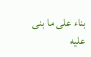بناء على ما بنى عليه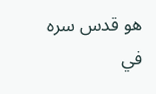هو قدس سره في